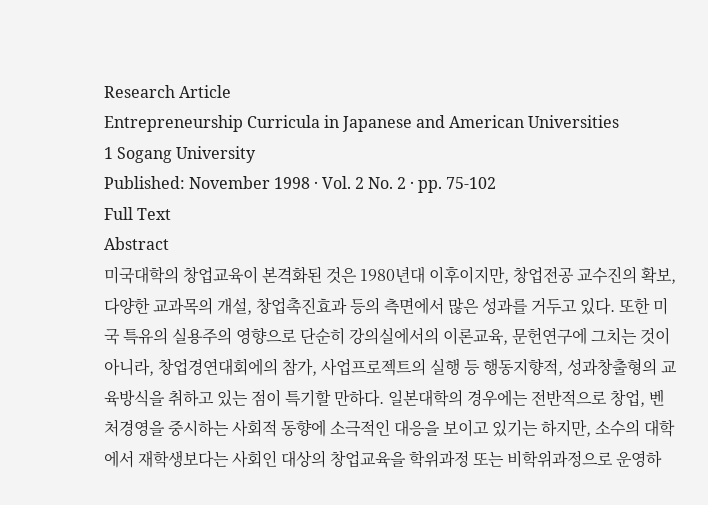Research Article
Entrepreneurship Curricula in Japanese and American Universities
1 Sogang University
Published: November 1998 · Vol. 2 No. 2 · pp. 75-102
Full Text
Abstract
미국대학의 창업교육이 본격화된 것은 1980년대 이후이지만, 창업전공 교수진의 확보, 다양한 교과목의 개설, 창업촉진효과 등의 측면에서 많은 성과를 거두고 있다. 또한 미국 특유의 실용주의 영향으로 단순히 강의실에서의 이론교육, 문헌연구에 그치는 것이 아니라, 창업경연대회에의 참가, 사업프로젝트의 실행 등 행동지향적, 성과창출형의 교육방식을 취하고 있는 점이 특기할 만하다. 일본대학의 경우에는 전반적으로 창업, 벤처경영을 중시하는 사회적 동향에 소극적인 대응을 보이고 있기는 하지만, 소수의 대학에서 재학생보다는 사회인 대상의 창업교육을 학위과정 또는 비학위과정으로 운영하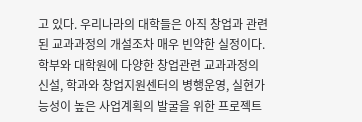고 있다. 우리나라의 대학들은 아직 창업과 관련된 교과과정의 개설조차 매우 빈약한 실정이다. 학부와 대학원에 다양한 창업관련 교과과정의 신설, 학과와 창업지원센터의 병행운영, 실현가능성이 높은 사업계획의 발굴을 위한 프로젝트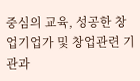중심의 교육, 성공한 창업기업가 및 창업관련 기관과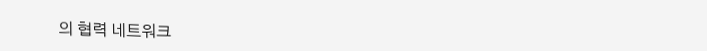의 협력 네트워크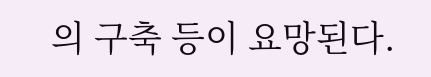의 구축 등이 요망된다.